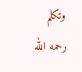وتكلم رحمه الله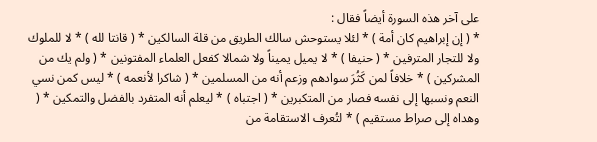على آخر هذه السورة أيضاً فقال :
* ( إن إبراهيم كان أمة ) * لئلا يستوحش سالك الطريق من قلة السالكين * ( قانتا لله ) * لا للملوك ولا للتجار المترفين * ( حنيفا ) * لا يميل يميناً ولا شمالا كفعل العلماء المفتونين * ( ولم يك من المشركين ) * خلافاً لمن كَثُرَ سوادهم وزعم أنه من المسلمين * ( شاكرا لأنعمه ) * ليس كمن نسي النعم ونسبها إلى نفسه فصار من المتكبرين * ( اجتباه ) * ليعلم أنه المتفرد بالفضل والتمكين * ( وهداه إلى صراط مستقيم ) * لتُعرف الاستقامة من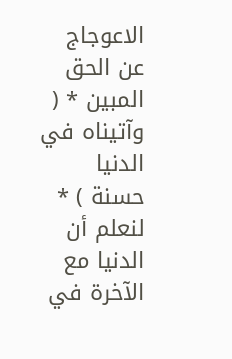الاعوجاج عن الحق المبين * ( وآتيناه في الدنيا حسنة ) * لنعلم أن الدنيا مع الآخرة في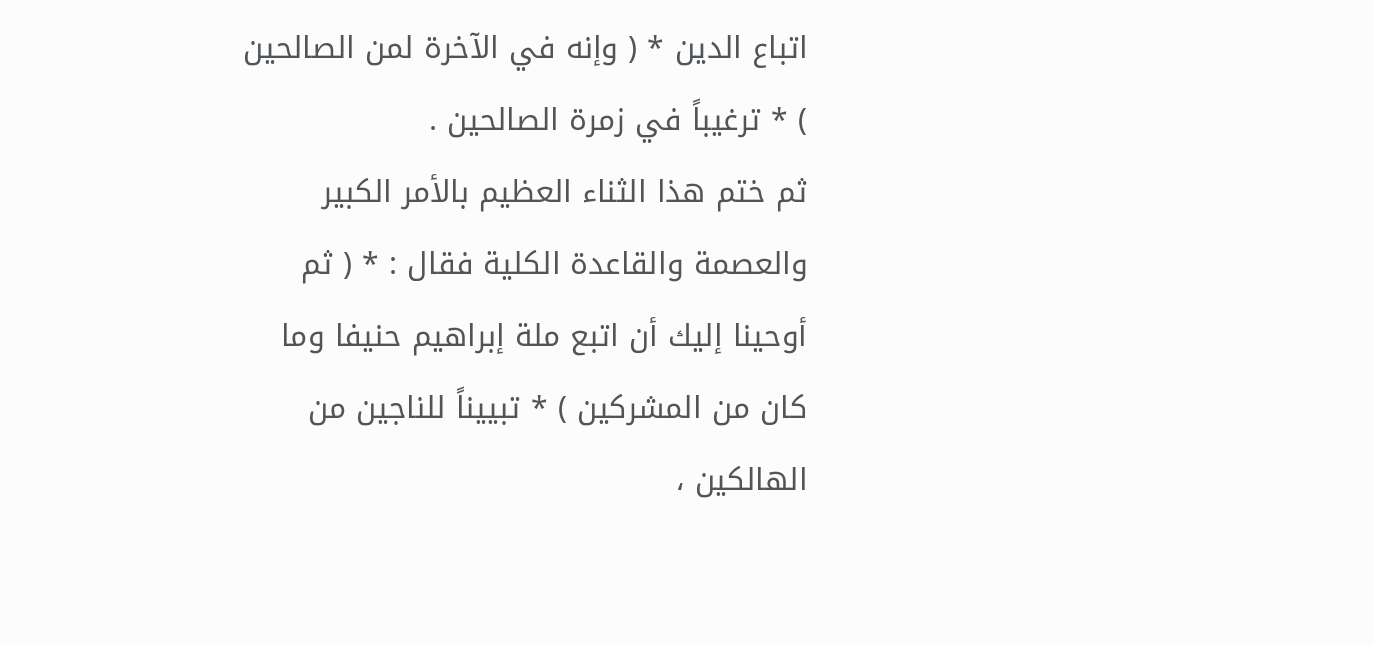اتباع الدين * ( وإنه في الآخرة لمن الصالحين ) * ترغيباً في زمرة الصالحين .
ثم ختم هذا الثناء العظيم بالأمر الكبير والعصمة والقاعدة الكلية فقال : * ( ثم أوحينا إليك أن اتبع ملة إبراهيم حنيفا وما كان من المشركين ) * تبييناً للناجين من الهالكين ،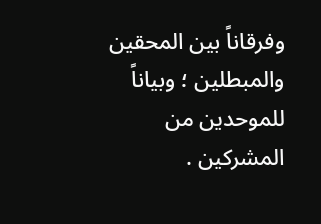وفرقاناً بين المحقين والمبطلين ؛ وبياناً للموحدين من المشركين .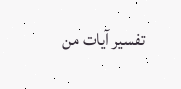تفسير آيات من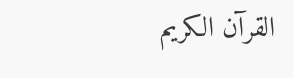القرآن الكريم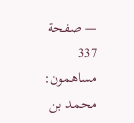— صفحة 337
مساهمون: محمد بن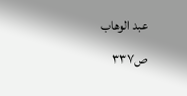عبد الوهاب
ص٣٣٧